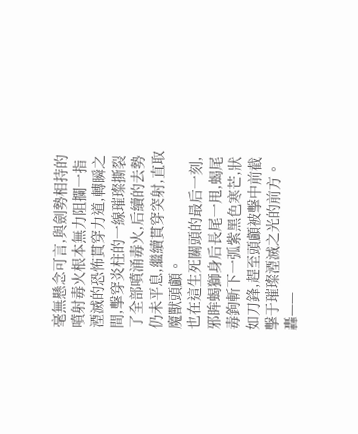毫無懸念可言,與劍勢相持的噴射毒火根本無力阻攔一指湮滅的恐怖貫穿力道,轉瞬之間,擊穿炎柱的一線璀璨撕裂了全部噴涌毒火,后續的去勢仍未平息,繼續貫穿突射,直取魔獸頭顱。
也在這生死關頭的最后一刻,邪眸蝎獅身后長尾一甩,蝎尾毒鉤斬下一弧紫黑色寒芒,狀如刀鋒,趕至頭顱被擊中前截擊于璀璨湮滅之光的前方。
轟——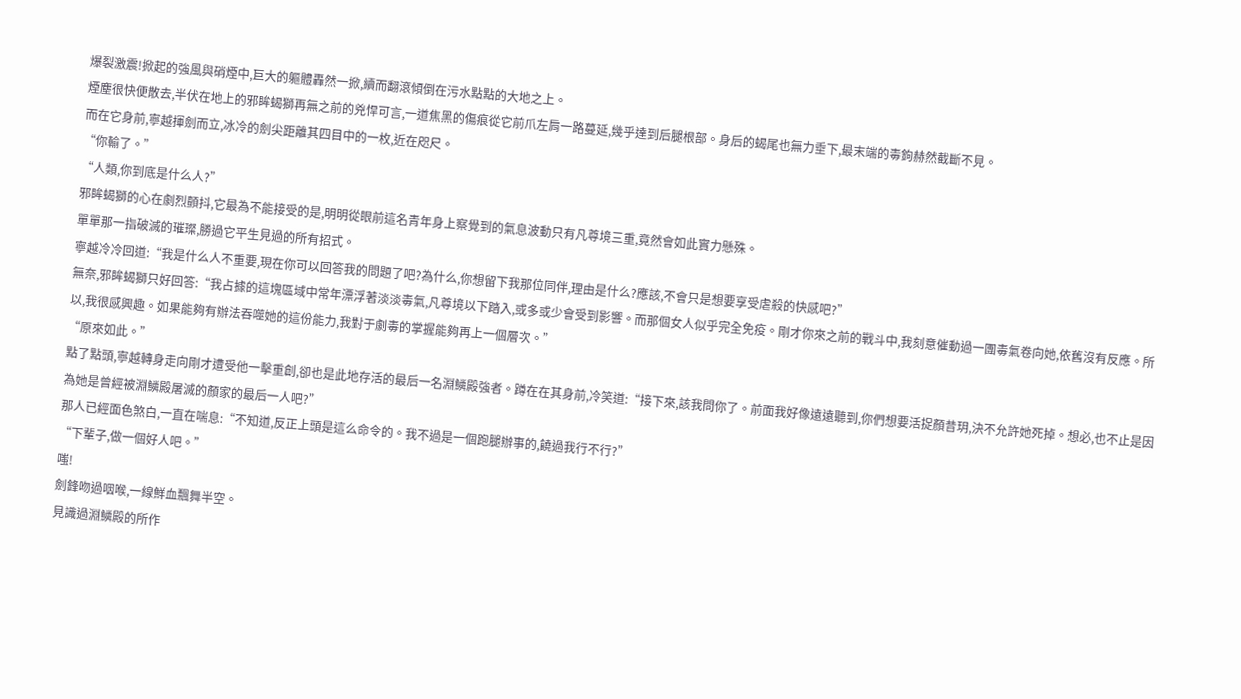爆裂激震!掀起的強風與硝煙中,巨大的軀體轟然一掀,續而翻滾傾倒在污水點點的大地之上。
煙塵很快便散去,半伏在地上的邪眸蝎獅再無之前的兇悍可言,一道焦黑的傷痕從它前爪左肩一路蔓延,幾乎達到后腿根部。身后的蝎尾也無力垂下,最末端的毒鉤赫然截斷不見。
而在它身前,寧越揮劍而立,冰冷的劍尖距離其四目中的一枚,近在咫尺。
“你輸了。”
“人類,你到底是什么人?”
邪眸蝎獅的心在劇烈顫抖,它最為不能接受的是,明明從眼前這名青年身上察覺到的氣息波動只有凡尊境三重,竟然會如此實力懸殊。
單單那一指破滅的璀璨,勝過它平生見過的所有招式。
寧越冷冷回道:“我是什么人不重要,現在你可以回答我的問題了吧?為什么,你想留下我那位同伴,理由是什么?應該,不會只是想要享受虐殺的快感吧?”
無奈,邪眸蝎獅只好回答:“我占據的這塊區域中常年漂浮著淡淡毒氣,凡尊境以下踏入,或多或少會受到影響。而那個女人似乎完全免疫。剛才你來之前的戰斗中,我刻意催動過一團毒氣卷向她,依舊沒有反應。所以,我很感興趣。如果能夠有辦法吞噬她的這份能力,我對于劇毒的掌握能夠再上一個層次。”
“原來如此。”
點了點頭,寧越轉身走向剛才遭受他一擊重創,卻也是此地存活的最后一名淵鱗殿強者。蹲在在其身前,冷笑道:“接下來,該我問你了。前面我好像遠遠聽到,你們想要活捉顏昔玥,決不允許她死掉。想必,也不止是因為她是曾經被淵鱗殿屠滅的顏家的最后一人吧?”
那人已經面色煞白,一直在喘息:“不知道,反正上頭是這么命令的。我不過是一個跑腿辦事的,饒過我行不行?”
“下輩子,做一個好人吧。”
嗤!
劍鋒吻過咽喉,一線鮮血飄舞半空。
見識過淵鱗殿的所作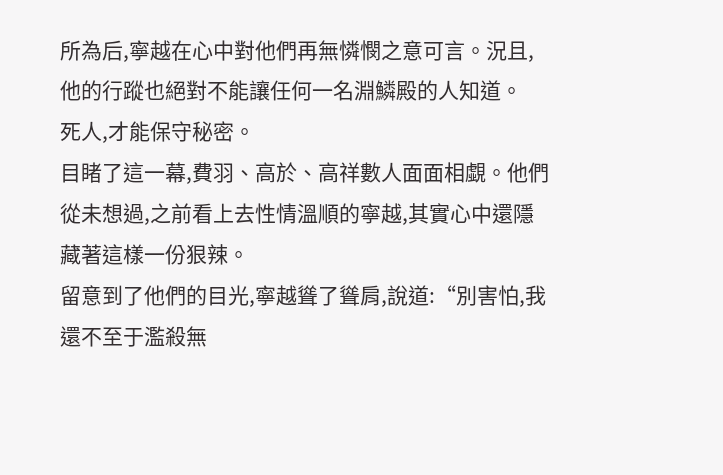所為后,寧越在心中對他們再無憐憫之意可言。況且,他的行蹤也絕對不能讓任何一名淵鱗殿的人知道。
死人,才能保守秘密。
目睹了這一幕,費羽、高於、高祥數人面面相覷。他們從未想過,之前看上去性情溫順的寧越,其實心中還隱藏著這樣一份狠辣。
留意到了他們的目光,寧越聳了聳肩,說道:“別害怕,我還不至于濫殺無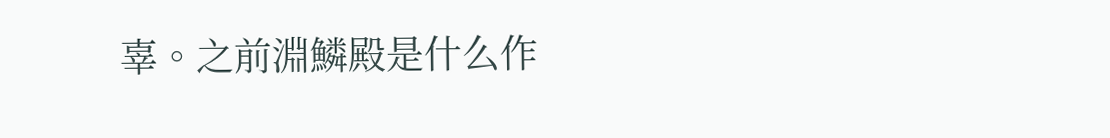辜。之前淵鱗殿是什么作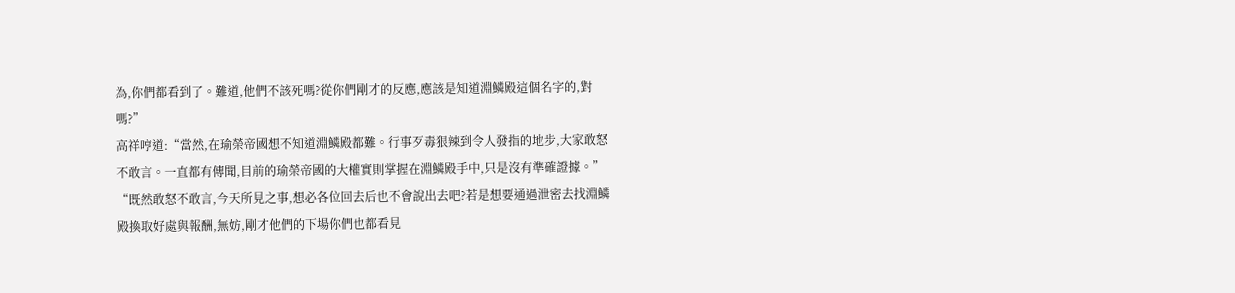為,你們都看到了。難道,他們不該死嗎?從你們剛才的反應,應該是知道淵鱗殿這個名字的,對嗎?”
高祥哼道:“當然,在瑜榮帝國想不知道淵鱗殿都難。行事歹毒狠辣到令人發指的地步,大家敢怒不敢言。一直都有傳聞,目前的瑜榮帝國的大權實則掌握在淵鱗殿手中,只是沒有準確證據。”
“既然敢怒不敢言,今天所見之事,想必各位回去后也不會說出去吧?若是想要通過泄密去找淵鱗殿換取好處與報酬,無妨,剛才他們的下場你們也都看見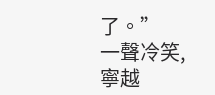了。”
一聲冷笑,寧越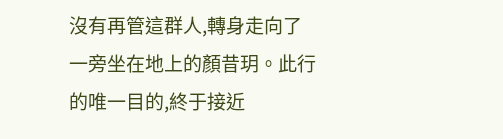沒有再管這群人,轉身走向了一旁坐在地上的顏昔玥。此行的唯一目的,終于接近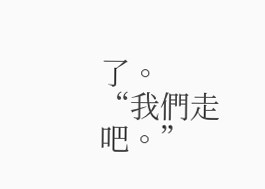了。
“我們走吧。”